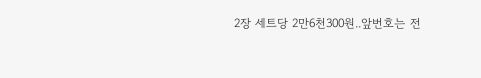2장 세트당 2만6천300원..앞번호는 전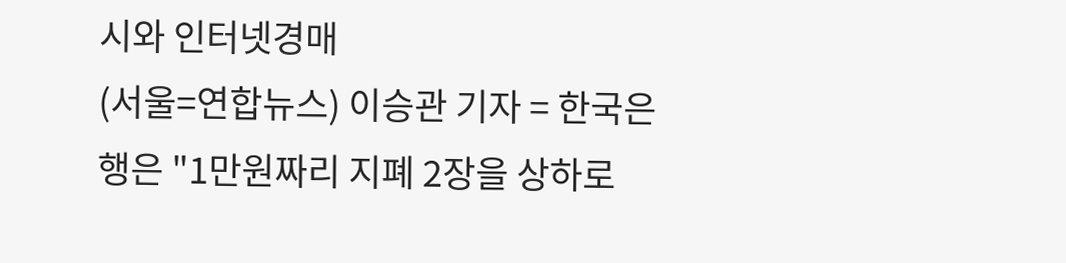시와 인터넷경매
(서울=연합뉴스) 이승관 기자 = 한국은행은 "1만원짜리 지폐 2장을 상하로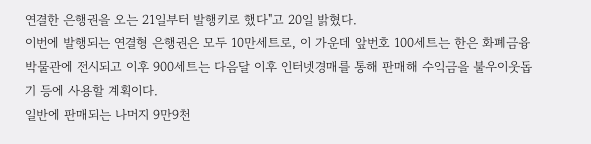연결한 은행권을 오는 21일부터 발행키로 했다"고 20일 밝혔다.
이번에 발행되는 연결형 은행권은 모두 10만세트로, 이 가운데 앞번호 100세트는 한은 화폐금융박물관에 전시되고 이후 900세트는 다음달 이후 인터넷경매를 통해 판매해 수익금을 불우이웃돕기 등에 사용할 계획이다.
일반에 판매되는 나머지 9만9천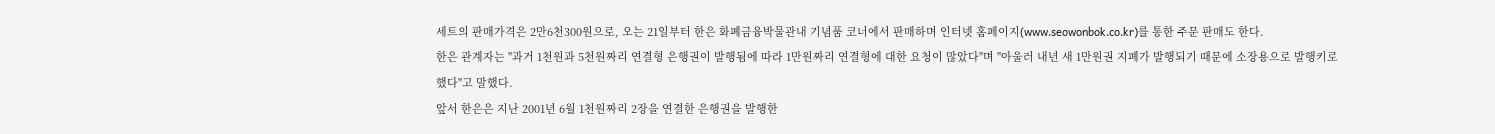세트의 판매가격은 2만6천300원으로, 오는 21일부터 한은 화폐금융박물관내 기념품 코너에서 판매하며 인터넷 홈페이지(www.seowonbok.co.kr)를 통한 주문 판매도 한다.
한은 관계자는 "과거 1천원과 5천원짜리 연결형 은행권이 발행됨에 따라 1만원짜리 연결형에 대한 요청이 많았다"며 "아울러 내년 새 1만원권 지폐가 발행되기 때문에 소장용으로 발행키로 했다"고 말했다.
앞서 한은은 지난 2001년 6월 1천원짜리 2장을 연결한 은행권을 발행한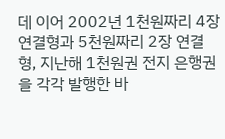데 이어 2002년 1천원짜리 4장 연결형과 5천원짜리 2장 연결형, 지난해 1천원권 전지 은행권을 각각 발행한 바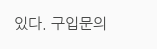있다. 구입문의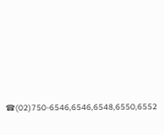☎(02)750-6546,6546,6548,6550,6552